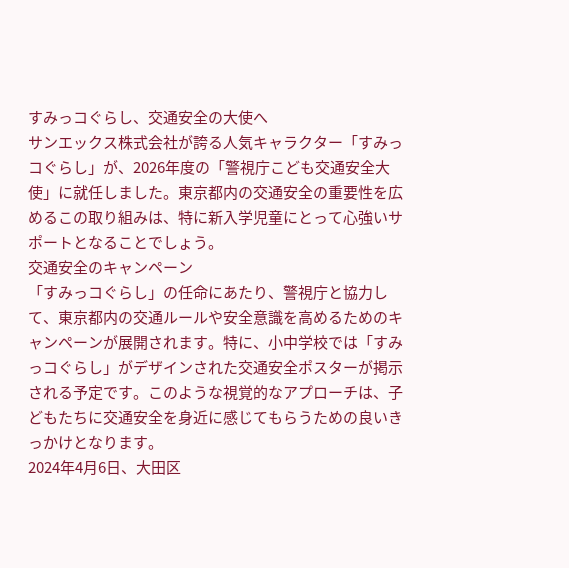すみっコぐらし、交通安全の大使へ
サンエックス株式会社が誇る人気キャラクター「すみっコぐらし」が、2026年度の「警視庁こども交通安全大使」に就任しました。東京都内の交通安全の重要性を広めるこの取り組みは、特に新入学児童にとって心強いサポートとなることでしょう。
交通安全のキャンペーン
「すみっコぐらし」の任命にあたり、警視庁と協力して、東京都内の交通ルールや安全意識を高めるためのキャンペーンが展開されます。特に、小中学校では「すみっコぐらし」がデザインされた交通安全ポスターが掲示される予定です。このような視覚的なアプローチは、子どもたちに交通安全を身近に感じてもらうための良いきっかけとなります。
2024年4月6日、大田区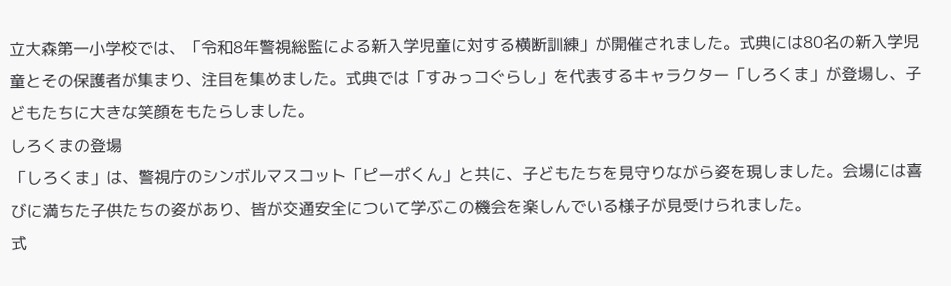立大森第一小学校では、「令和8年警視総監による新入学児童に対する横断訓練」が開催されました。式典には80名の新入学児童とその保護者が集まり、注目を集めました。式典では「すみっコぐらし」を代表するキャラクター「しろくま」が登場し、子どもたちに大きな笑顔をもたらしました。
しろくまの登場
「しろくま」は、警視庁のシンボルマスコット「ピーポくん」と共に、子どもたちを見守りながら姿を現しました。会場には喜びに満ちた子供たちの姿があり、皆が交通安全について学ぶこの機会を楽しんでいる様子が見受けられました。
式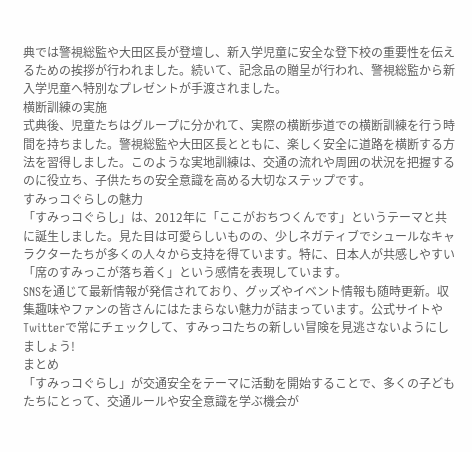典では警視総監や大田区長が登壇し、新入学児童に安全な登下校の重要性を伝えるための挨拶が行われました。続いて、記念品の贈呈が行われ、警視総監から新入学児童へ特別なプレゼントが手渡されました。
横断訓練の実施
式典後、児童たちはグループに分かれて、実際の横断歩道での横断訓練を行う時間を持ちました。警視総監や大田区長とともに、楽しく安全に道路を横断する方法を習得しました。このような実地訓練は、交通の流れや周囲の状況を把握するのに役立ち、子供たちの安全意識を高める大切なステップです。
すみっコぐらしの魅力
「すみっコぐらし」は、2012年に「ここがおちつくんです」というテーマと共に誕生しました。見た目は可愛らしいものの、少しネガティブでシュールなキャラクターたちが多くの人々から支持を得ています。特に、日本人が共感しやすい「席のすみっこが落ち着く」という感情を表現しています。
SNSを通じて最新情報が発信されており、グッズやイベント情報も随時更新。収集趣味やファンの皆さんにはたまらない魅力が詰まっています。公式サイトやTwitterで常にチェックして、すみっコたちの新しい冒険を見逃さないようにしましょう!
まとめ
「すみっコぐらし」が交通安全をテーマに活動を開始することで、多くの子どもたちにとって、交通ルールや安全意識を学ぶ機会が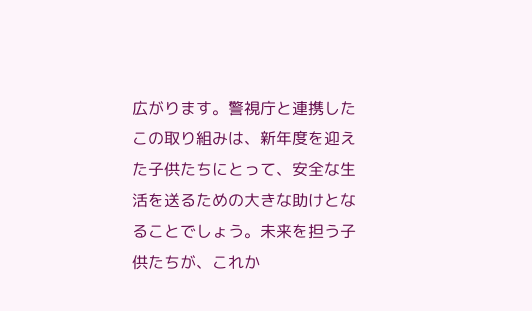広がります。警視庁と連携したこの取り組みは、新年度を迎えた子供たちにとって、安全な生活を送るための大きな助けとなることでしょう。未来を担う子供たちが、これか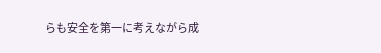らも安全を第一に考えながら成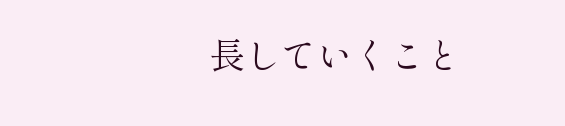長していくこと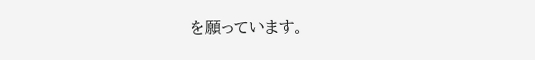を願っています。